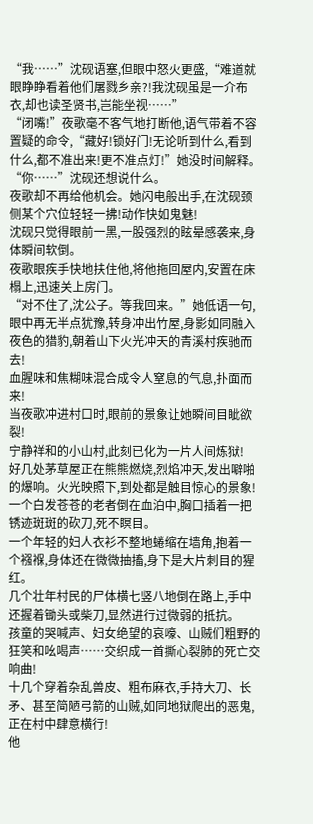“我……”沈砚语塞,但眼中怒火更盛,“难道就眼睁睁看着他们屠戮乡亲?!我沈砚虽是一介布衣,却也读圣贤书,岂能坐视……”
“闭嘴!”夜歌毫不客气地打断他,语气带着不容置疑的命令,“藏好!锁好门!无论听到什么,看到什么,都不准出来!更不准点灯!”她没时间解释。
“你……”沈砚还想说什么。
夜歌却不再给他机会。她闪电般出手,在沈砚颈侧某个穴位轻轻一拂!动作快如鬼魅!
沈砚只觉得眼前一黑,一股强烈的眩晕感袭来,身体瞬间软倒。
夜歌眼疾手快地扶住他,将他拖回屋内,安置在床榻上,迅速关上房门。
“对不住了,沈公子。等我回来。”她低语一句,眼中再无半点犹豫,转身冲出竹屋,身影如同融入夜色的猎豹,朝着山下火光冲天的青溪村疾驰而去!
血腥味和焦糊味混合成令人窒息的气息,扑面而来!
当夜歌冲进村口时,眼前的景象让她瞬间目眦欲裂!
宁静祥和的小山村,此刻已化为一片人间炼狱!
好几处茅草屋正在熊熊燃烧,烈焰冲天,发出噼啪的爆响。火光映照下,到处都是触目惊心的景象!
一个白发苍苍的老者倒在血泊中,胸口插着一把锈迹斑斑的砍刀,死不瞑目。
一个年轻的妇人衣衫不整地蜷缩在墙角,抱着一个襁褓,身体还在微微抽搐,身下是大片刺目的猩红。
几个壮年村民的尸体横七竖八地倒在路上,手中还握着锄头或柴刀,显然进行过微弱的抵抗。
孩童的哭喊声、妇女绝望的哀嚎、山贼们粗野的狂笑和吆喝声……交织成一首撕心裂肺的死亡交响曲!
十几个穿着杂乱兽皮、粗布麻衣,手持大刀、长矛、甚至简陋弓箭的山贼,如同地狱爬出的恶鬼,正在村中肆意横行!
他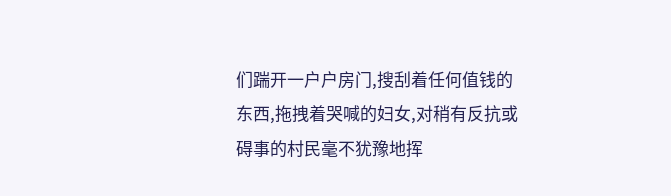们踹开一户户房门,搜刮着任何值钱的东西,拖拽着哭喊的妇女,对稍有反抗或碍事的村民毫不犹豫地挥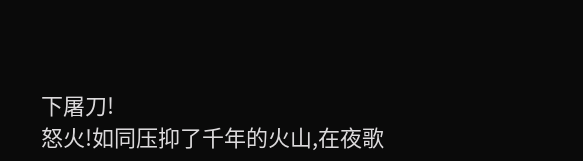下屠刀!
怒火!如同压抑了千年的火山,在夜歌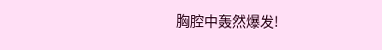胸腔中轰然爆发!